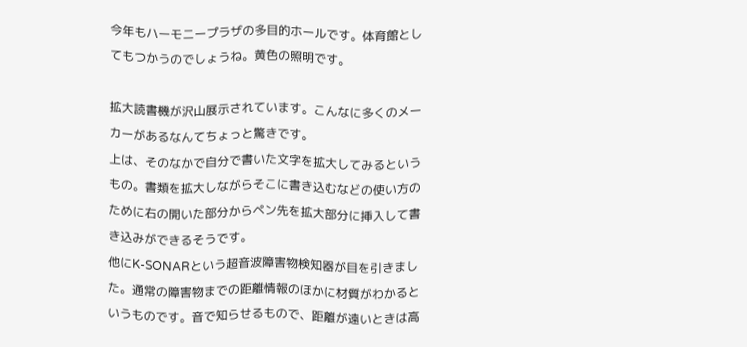今年もハーモニープラザの多目的ホールです。体育館としてもつかうのでしょうね。黄色の照明です。

拡大読書機が沢山展示されています。こんなに多くのメーカーがあるなんてちょっと驚きです。
上は、そのなかで自分で書いた文字を拡大してみるというもの。書類を拡大しながらそこに書き込むなどの使い方のために右の開いた部分からペン先を拡大部分に挿入して書き込みができるそうです。
他にK-SONARという超音波障害物検知器が目を引きました。通常の障害物までの距離情報のほかに材質がわかるというものです。音で知らせるもので、距離が遠いときは高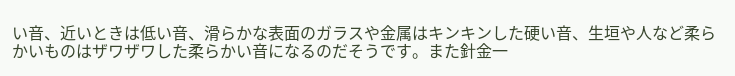い音、近いときは低い音、滑らかな表面のガラスや金属はキンキンした硬い音、生垣や人など柔らかいものはザワザワした柔らかい音になるのだそうです。また針金一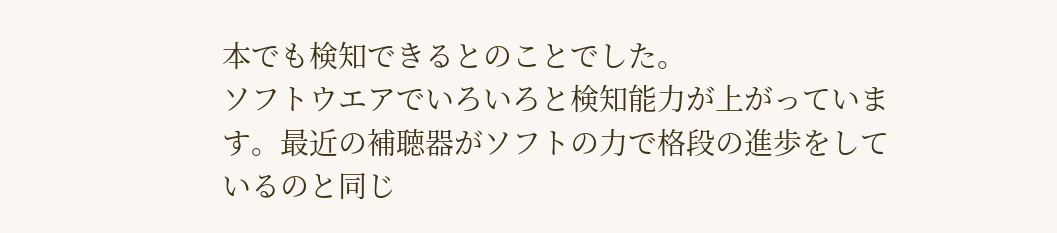本でも検知できるとのことでした。
ソフトウエアでいろいろと検知能力が上がっています。最近の補聴器がソフトの力で格段の進歩をしているのと同じ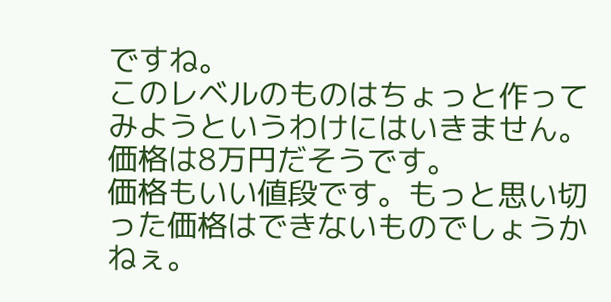ですね。
このレベルのものはちょっと作ってみようというわけにはいきません。
価格は8万円だそうです。
価格もいい値段です。もっと思い切った価格はできないものでしょうかねぇ。